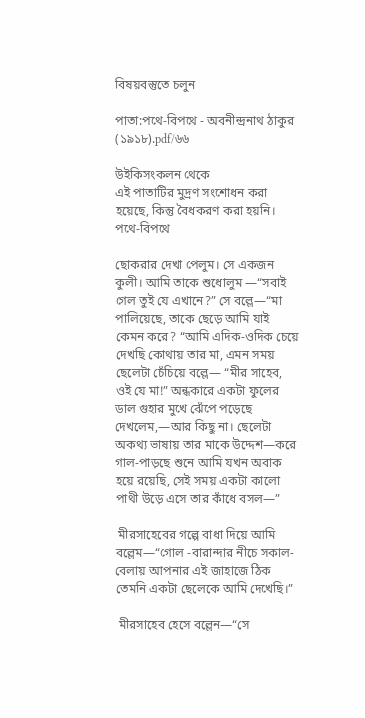বিষয়বস্তুতে চলুন

পাতা:পথে-বিপথে - অবনীন্দ্রনাথ ঠাকুর (১৯১৮).pdf/৬৬

উইকিসংকলন থেকে
এই পাতাটির মুদ্রণ সংশোধন করা হয়েছে, কিন্তু বৈধকরণ করা হয়নি।
পথে-বিপথে

ছোকরার দেখা পেলুম। সে একজন কুলী। আমি তাকে শুধোলুম —“সবাই গেল তুই যে এখানে?” সে বল্লে—“মা পালিয়েছে, তাকে ছেড়ে আমি যাই কেমন করে? “আমি এদিক-ওদিক চেয়ে দেখছি কোথায় তার মা, এমন সময় ছেলেটা চেঁচিয়ে বল্লে— “মীর সাহেব, ওই যে মা!” অন্ধকারে একটা ফুলের ডাল গুহার মুখে ঝেঁপে পড়েছে দেখলেম,—আর কিছু না। ছেলেটা অকথ্য ভাষায় তার মাকে উদ্দেশ—করে গাল-পাড়ছে শুনে আমি যখন অবাক হয়ে রয়েছি, সেই সময় একটা কালো পাথী উড়ে এসে তার কাঁধে বসল—”

 মীরসাহেবের গল্পে বাধা দিয়ে আমি বল্লেম—“গোল -বারান্দার নীচে সকাল-বেলায় আপনার এই জাহাজে ঠিক তেমনি একটা ছেলেকে আমি দেখেছি।”

 মীরসাহেব হেসে বল্লেন—“সে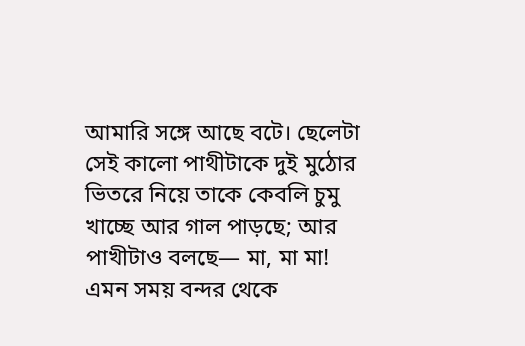আমারি সঙ্গে আছে বটে। ছেলেটা সেই কালো পাথীটাকে দুই মুঠোর ভিতরে নিয়ে তাকে কেবলি চুমু খাচ্ছে আর গাল পাড়ছে; আর পাখীটাও বলছে— মা, মা মা! এমন সময় বন্দর থেকে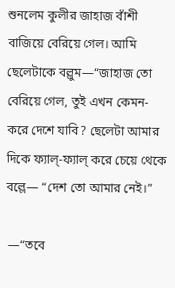শুনলেম কুলীর জাহাজ বাঁশী বাজিয়ে বেরিয়ে গেল। আমি ছেলেটাকে বল্লুম—“জাহাজ তো বেরিয়ে গেল, তুই এখন কেমন-করে দেশে যাবি? ছেলেটা আমার দিকে ফ্যাল্-ফ্যাল্ করে চেয়ে থেকে বল্লে— “দেশ তো আমার নেই।”

 —“তবে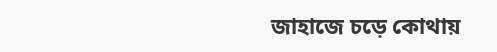জাহাজে চড়ে কোথায়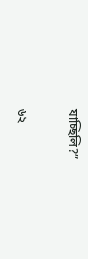যাচ্ছিলি?”

৬২